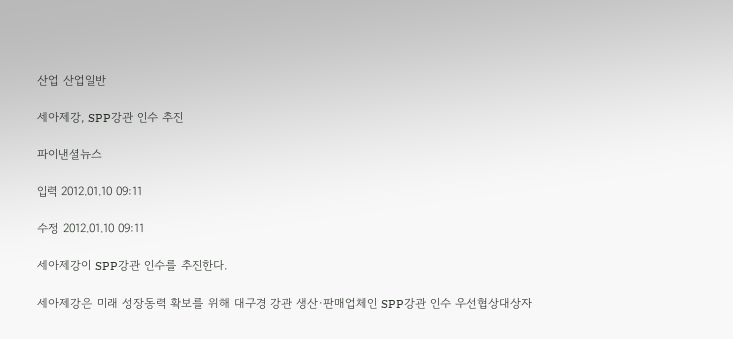산업 산업일반

세아제강, SPP강관 인수 추진

파이낸셜뉴스

입력 2012.01.10 09:11

수정 2012.01.10 09:11

세아제강이 SPP강관 인수를 추진한다.

세아제강은 미래 성장동력 확보를 위해 대구경 강관 생산·판매업체인 SPP강관 인수 우선협상대상자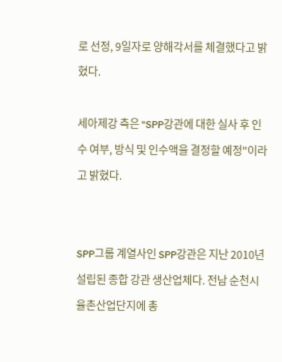로 선정, 9일자로 양해각서를 체결했다고 밝혔다.

세아제강 측은 "SPP강관에 대한 실사 후 인수 여부, 방식 및 인수액을 결정할 예정"이라고 밝혔다.


SPP그룹 계열사인 SPP강관은 지난 2010년 설립된 종합 강관 생산업체다. 전남 순천시 율촌산업단지에 총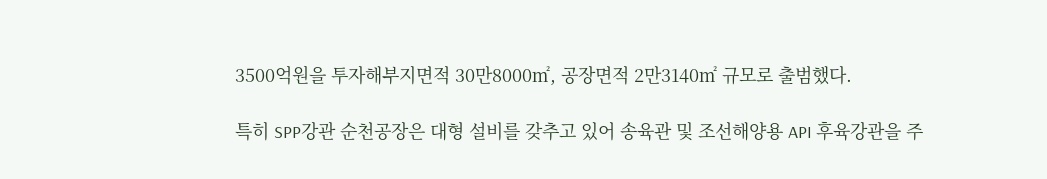3500억원을 투자해부지면적 30만8000㎡, 공장면적 2만3140㎡ 규모로 출범했다.

특히 SPP강관 순천공장은 대형 설비를 갖추고 있어 송육관 및 조선해양용 API 후육강관을 주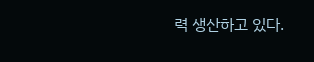력 생산하고 있다.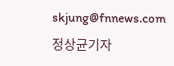skjung@fnnews.com 정상균기자